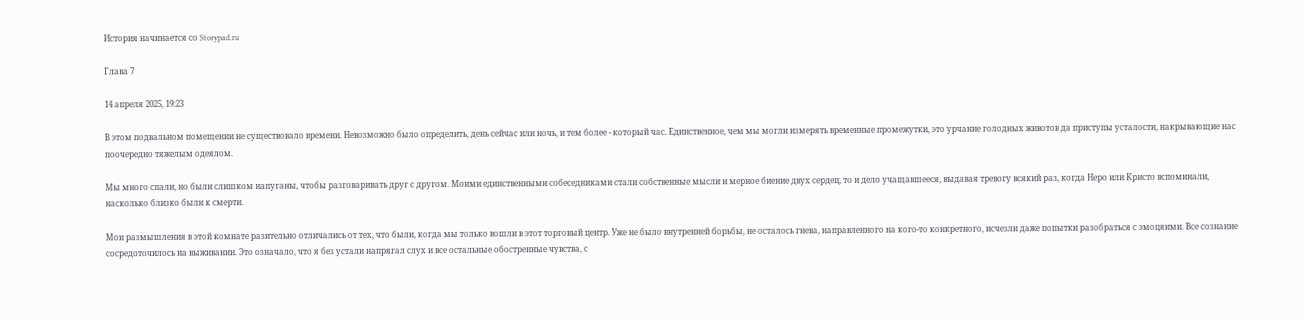История начинается со Storypad.ru

Глава 7

14 апреля 2025, 19:23

В этом подвальном помещении не существовало времени. Невозможно было определить, день сейчас или ночь, и тем более - который час. Единственное, чем мы могли измерять временные промежутки, это урчание голодных животов да приступы усталости, накрывающие нас поочередно тяжелым одеялом.

Мы много спали, но были слишком напуганы, чтобы разговаривать друг с другом. Моими единственными собеседниками стали собственные мысли и мерное биение двух сердец, то и дело учащавшееся, выдавая тревогу всякий раз, когда Неро или Кристо вспоминали, насколько близко были к смерти.

Мои размышления в этой комнате разительно отличались от тех, что были, когда мы только вошли в этот торговый центр. Уже не было внутренней борьбы, не осталось гнева, направленного на кого-то конкретного, исчезли даже попытки разобраться с эмоцяими. Все сознание сосредоточилось на выживании. Это означало, что я без устали напрягал слух и все остальные обостренные чувства, с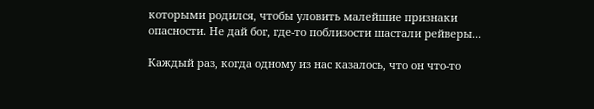которыми родился, чтобы уловить малейшие признаки опасности. Не дай бог, где-то поблизости шастали рейверы...

Каждый раз, когда одному из нас казалось, что он что-то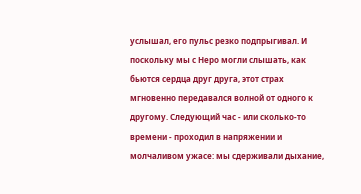услышал, его пульс резко подпрыгивал. И поскольку мы с Неро могли слышать, как бьются сердца друг друга, этот страх мгновенно передавался волной от одного к другому. Следующий час - или сколько-то времени - проходил в напряжении и молчаливом ужасе: мы сдерживали дыхание,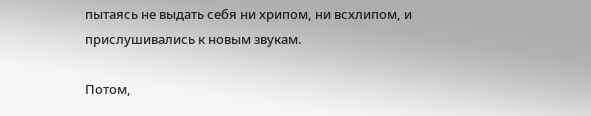пытаясь не выдать себя ни хрипом, ни всхлипом, и прислушивались к новым звукам.

Потом,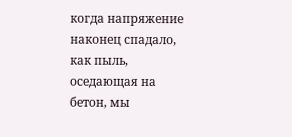когда напряжение наконец спадало, как пыль, оседающая на бетон, мы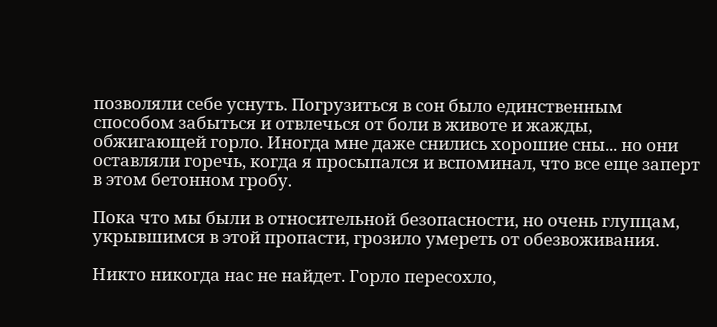позволяли себе уснуть. Погрузиться в сон было единственным способом забыться и отвлечься от боли в животе и жажды, обжигающей горло. Иногда мне даже снились хорошие сны... но они оставляли горечь, когда я просыпался и вспоминал, что все еще заперт в этом бетонном гробу.

Пока что мы были в относительной безопасности, но очень глупцам, укрывшимся в этой пропасти, грозило умереть от обезвоживания.

Никто никогда нас не найдет. Горло пересохло,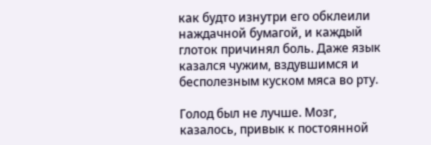как будто изнутри его обклеили наждачной бумагой, и каждый глоток причинял боль. Даже язык казался чужим, вздувшимся и бесполезным куском мяса во рту.

Голод был не лучше. Мозг, казалось, привык к постоянной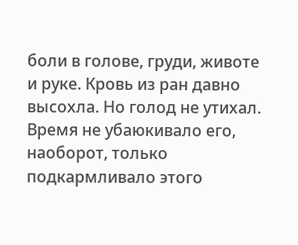боли в голове, груди, животе и руке. Кровь из ран давно высохла. Но голод не утихал. Время не убаюкивало его, наоборот, только подкармливало этого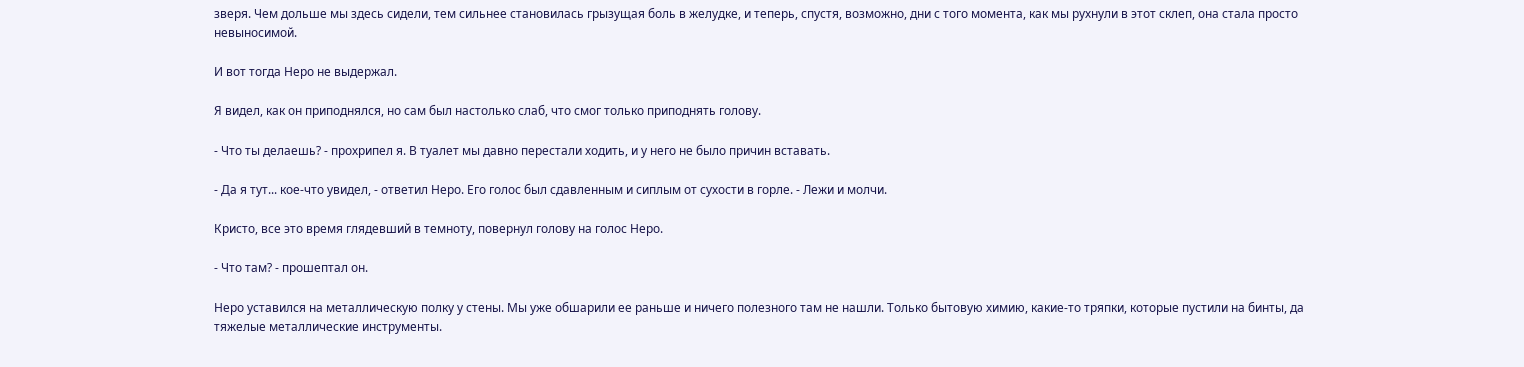зверя. Чем дольше мы здесь сидели, тем сильнее становилась грызущая боль в желудке, и теперь, спустя, возможно, дни с того момента, как мы рухнули в этот склеп, она стала просто невыносимой.

И вот тогда Неро не выдержал.

Я видел, как он приподнялся, но сам был настолько слаб, что смог только приподнять голову.

- Что ты делаешь? - прохрипел я. В туалет мы давно перестали ходить, и у него не было причин вставать.

- Да я тут... кое-что увидел, - ответил Неро. Его голос был сдавленным и сиплым от сухости в горле. - Лежи и молчи.

Кристо, все это время глядевший в темноту, повернул голову на голос Неро.

- Что там? - прошептал он.

Неро уставился на металлическую полку у стены. Мы уже обшарили ее раньше и ничего полезного там не нашли. Только бытовую химию, какие-то тряпки, которые пустили на бинты, да тяжелые металлические инструменты.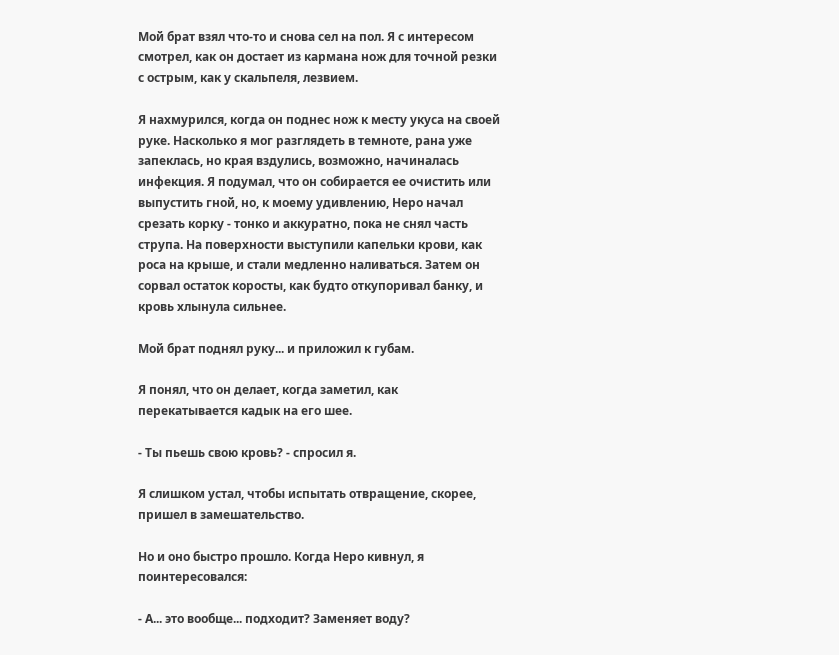Мой брат взял что-то и снова сел на пол. Я с интересом смотрел, как он достает из кармана нож для точной резки с острым, как у скальпеля, лезвием.

Я нахмурился, когда он поднес нож к месту укуса на своей руке. Насколько я мог разглядеть в темноте, рана уже запеклась, но края вздулись, возможно, начиналась инфекция. Я подумал, что он собирается ее очистить или выпустить гной, но, к моему удивлению, Неро начал срезать корку - тонко и аккуратно, пока не снял часть струпа. На поверхности выступили капельки крови, как роса на крыше, и стали медленно наливаться. Затем он сорвал остаток коросты, как будто откупоривал банку, и кровь хлынула сильнее.

Мой брат поднял руку... и приложил к губам.

Я понял, что он делает, когда заметил, как перекатывается кадык на его шее.

- Ты пьешь свою кровь? - спросил я.

Я слишком устал, чтобы испытать отвращение, скорее, пришел в замешательство.

Но и оно быстро прошло. Когда Неро кивнул, я поинтересовался:

- А... это вообще... подходит? Заменяет воду?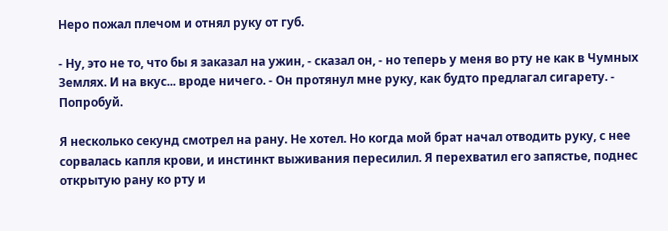Неро пожал плечом и отнял руку от губ.

- Ну, это не то, что бы я заказал на ужин, - сказал он, - но теперь у меня во рту не как в Чумных Землях. И на вкус... вроде ничего. - Он протянул мне руку, как будто предлагал сигарету. - Попробуй.

Я несколько секунд смотрел на рану. Не хотел. Но когда мой брат начал отводить руку, с нее сорвалась капля крови, и инстинкт выживания пересилил. Я перехватил его запястье, поднес открытую рану ко рту и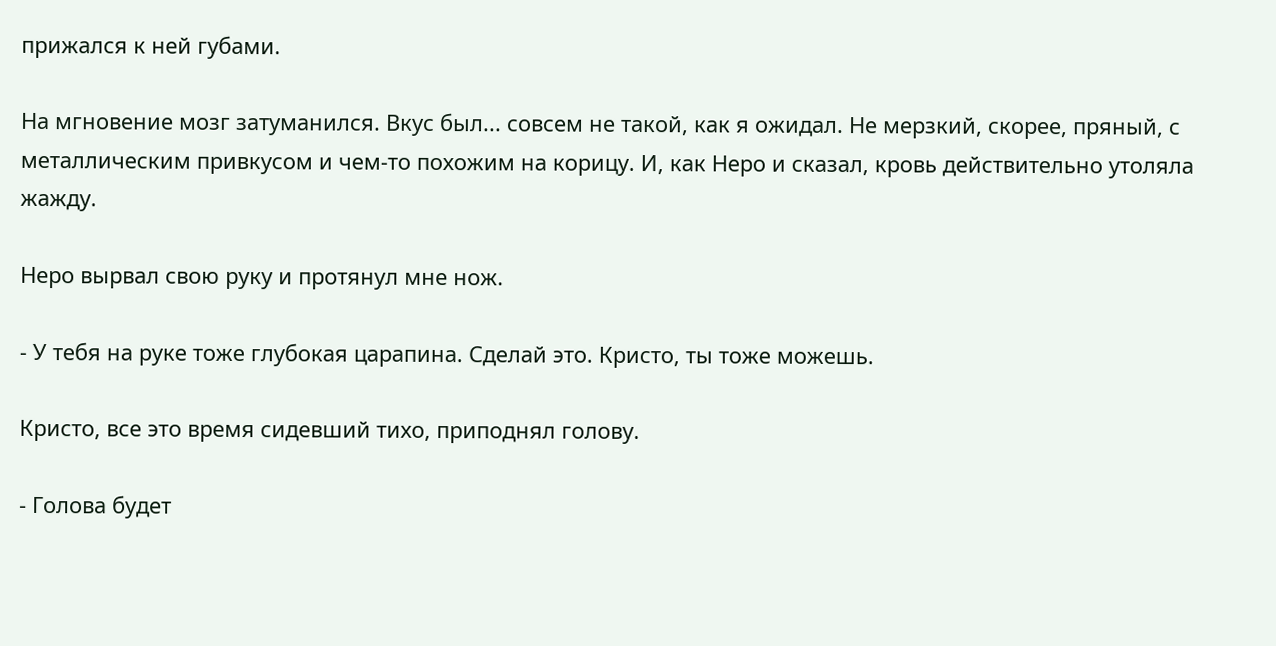прижался к ней губами.

На мгновение мозг затуманился. Вкус был... совсем не такой, как я ожидал. Не мерзкий, скорее, пряный, с металлическим привкусом и чем-то похожим на корицу. И, как Неро и сказал, кровь действительно утоляла жажду.

Неро вырвал свою руку и протянул мне нож.

- У тебя на руке тоже глубокая царапина. Сделай это. Кристо, ты тоже можешь.

Кристо, все это время сидевший тихо, приподнял голову.

- Голова будет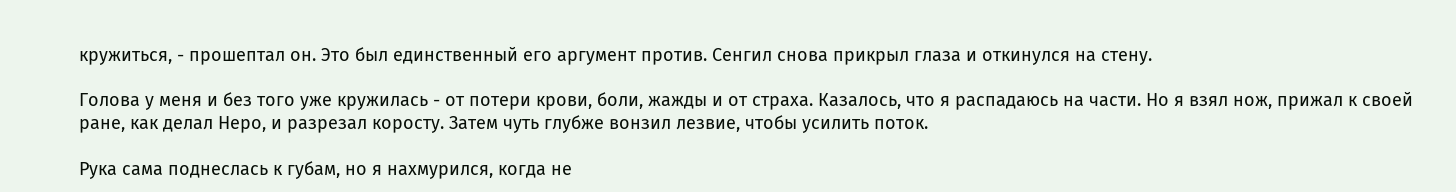кружиться, - прошептал он. Это был единственный его аргумент против. Сенгил снова прикрыл глаза и откинулся на стену.

Голова у меня и без того уже кружилась - от потери крови, боли, жажды и от страха. Казалось, что я распадаюсь на части. Но я взял нож, прижал к своей ране, как делал Неро, и разрезал коросту. Затем чуть глубже вонзил лезвие, чтобы усилить поток.

Рука сама поднеслась к губам, но я нахмурился, когда не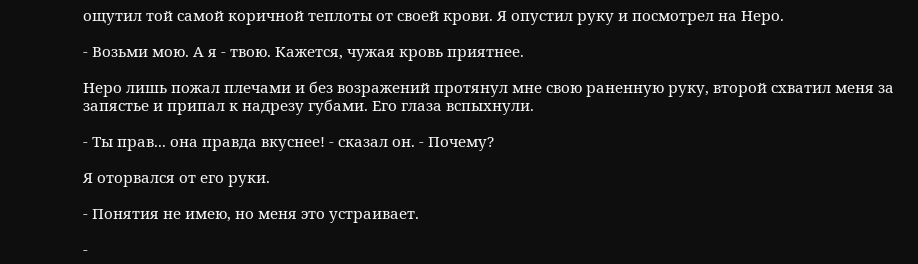ощутил той самой коричной теплоты от своей крови. Я опустил руку и посмотрел на Неро.

- Возьми мою. А я - твою. Кажется, чужая кровь приятнее.

Неро лишь пожал плечами и без возражений протянул мне свою раненную руку, второй схватил меня за запястье и припал к надрезу губами. Его глаза вспыхнули.

- Ты прав... она правда вкуснее! - сказал он. - Почему?

Я оторвался от его руки.

- Понятия не имею, но меня это устраивает.

-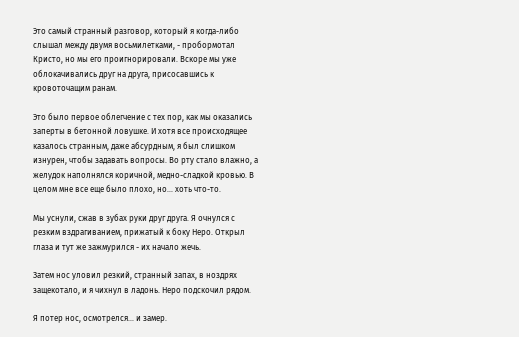Это самый странный разговор, который я когда-либо слышал между двумя восьмилетками, - пробормотал Кристо, но мы его проигнорировали. Вскоре мы уже облокачивались друг на друга, присосавшись к кровоточащим ранам.

Это было первое облегчение с тех пор, как мы оказались заперты в бетонной ловушке. И хотя все происходящее казалось странным, даже абсурдным, я был слишком изнурен, чтобы задавать вопросы. Во рту стало влажно, а желудок наполнялся коричной, медно-сладкой кровью. В целом мне все еще было плохо, но... хоть что-то.

Мы уснули, сжав в зубах руки друг друга. Я очнулся с резким вздрагиванием, прижатый к боку Неро. Открыл глаза и тут же зажмурился - их начало жечь.

Затем нос уловил резкий, странный запах, в ноздрях защекотало, и я чихнул в ладонь. Неро подскочил рядом.

Я потер нос, осмотрелся... и замер.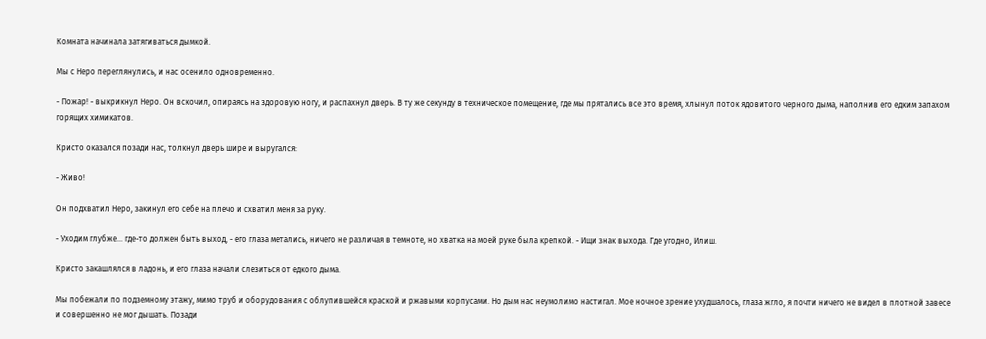Комната начинала затягиваться дымкой.

Мы с Неро переглянулись, и нас осенило одновременно.

- Пожар! - выкрикнул Неро. Он вскочил, опираясь на здоровую ногу, и распахнул дверь. В ту же секунду в техническое помещение, где мы прятались все это время, хлынул поток ядовитого черного дыма, наполнив его едким запахом горящих химикатов.

Кристо оказался позади нас, толкнул дверь шире и выругался:

- Живо!

Он подхватил Неро, закинул его себе на плечо и схватил меня за руку.

- Уходим глубже... где-то должен быть выход, - его глаза метались, ничего не различая в темноте, но хватка на моей руке была крепкой. - Ищи знак выхода. Где угодно, Илиш.

Кристо закашлялся в ладонь, и его глаза начали слезиться от едкого дыма.

Мы побежали по подземному этажу, мимо труб и оборудования с облупившейся краской и ржавыми корпусами. Но дым нас неумолимо настигал. Мое ночное зрение ухудшалось, глаза жгло, я почти ничего не видел в плотной завесе и совершенно не мог дышать. Позади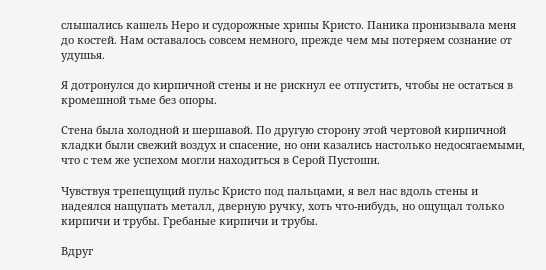слышались кашель Неро и судорожные хрипы Кристо. Паника пронизывала меня до костей. Нам оставалось совсем немного, прежде чем мы потеряем сознание от удушья.

Я дотронулся до кирпичной стены и не рискнул ее отпустить, чтобы не остаться в кромешной тьме без опоры.

Стена была холодной и шершавой. По другую сторону этой чертовой кирпичной кладки были свежий воздух и спасение, но они казались настолько недосягаемыми, что с тем же успехом могли находиться в Серой Пустоши.

Чувствуя трепещущий пульс Кристо под пальцами, я вел нас вдоль стены и надеялся нащупать металл, дверную ручку, хоть что-нибудь, но ощущал только кирпичи и трубы. Гребаные кирпичи и трубы.

Вдруг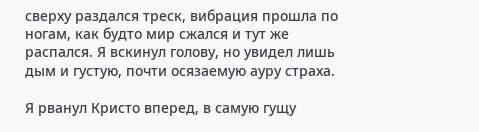сверху раздался треск, вибрация прошла по ногам, как будто мир сжался и тут же распался. Я вскинул голову, но увидел лишь дым и густую, почти осязаемую ауру страха.

Я рванул Кристо вперед, в самую гущу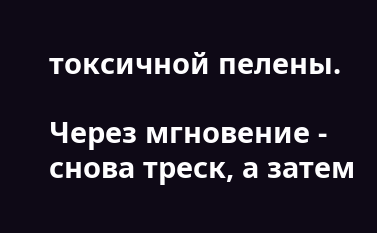токсичной пелены.

Через мгновение - снова треск, а затем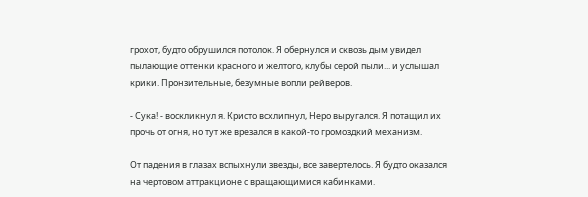грохот, будто обрушился потолок. Я обернулся и сквозь дым увидел пылающие оттенки красного и желтого, клубы серой пыли... и услышал крики. Пронзительные, безумные вопли рейверов.

- Сука! - воскликнул я. Кристо всхлипнул, Неро выругался. Я потащил их прочь от огня, но тут же врезался в какой-то громоздкий механизм.

От падения в глазах вспыхнули звезды, все завертелось. Я будто оказался на чертовом аттракционе с вращающимися кабинками.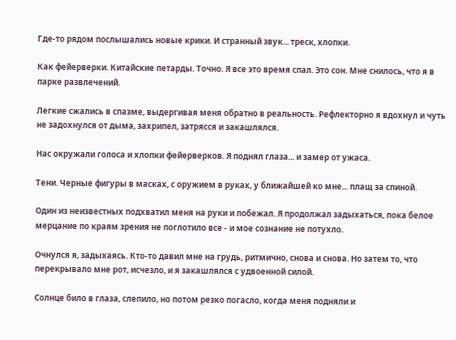Где-то рядом послышались новые крики. И странный звук... треск, хлопки.

Как фейерверки. Китайские петарды. Точно. Я все это время спал. Это сон. Мне снилось, что я в парке развлечений.

Легкие сжались в спазме, выдергивая меня обратно в реальность. Рефлекторно я вдохнул и чуть не задохнулся от дыма, захрипел, затрясся и закашлялся.

Нас окружали голоса и хлопки фейерверков. Я поднял глаза... и замер от ужаса.

Тени. Черные фигуры в масках, с оружием в руках, у ближайшей ко мне... плащ за спиной.

Один из неизвестных подхватил меня на руки и побежал. Я продолжал задыхаться, пока белое мерцание по краям зрения не поглотило все - и мое сознание не потухло.

Очнулся я, задыхаясь. Кто-то давил мне на грудь, ритмично, снова и снова. Но затем то, что перекрывало мне рот, исчезло, и я закашлялся с удвоенной силой.

Солнце било в глаза, слепило, но потом резко погасло, когда меня подняли и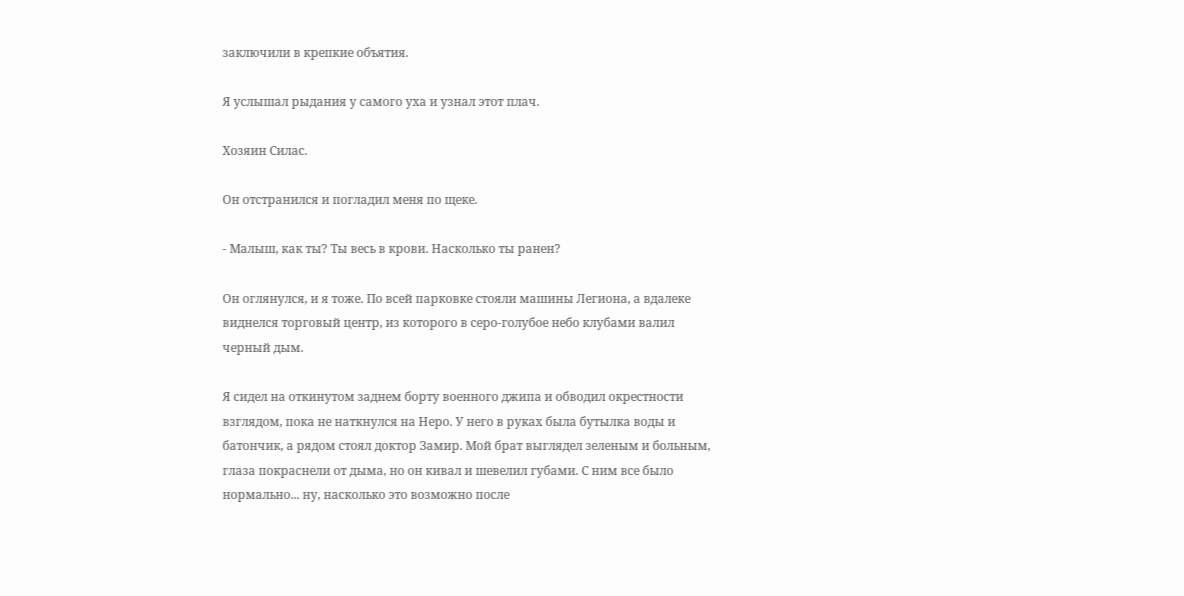заключили в крепкие объятия.

Я услышал рыдания у самого уха и узнал этот плач.

Хозяин Силас.

Он отстранился и погладил меня по щеке.

- Малыш, как ты? Ты весь в крови. Насколько ты ранен?

Он оглянулся, и я тоже. По всей парковке стояли машины Легиона, а вдалеке виднелся торговый центр, из которого в серо-голубое небо клубами валил черный дым.

Я сидел на откинутом заднем борту военного джипа и обводил окрестности взглядом, пока не наткнулся на Неро. У него в руках была бутылка воды и батончик, а рядом стоял доктор Замир. Мой брат выглядел зеленым и больным, глаза покраснели от дыма, но он кивал и шевелил губами. С ним все было нормально... ну, насколько это возможно после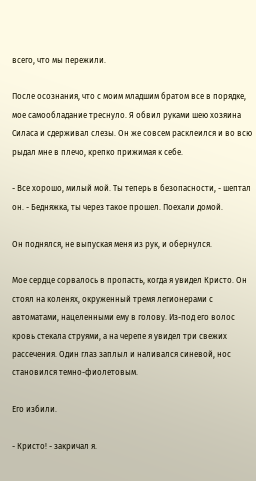всего, что мы пережили.

После осознания, что с моим младшим братом все в порядке, мое самообладание треснуло. Я обвил руками шею хозяина Силаса и сдерживал слезы. Он же совсем расклеился и во всю рыдал мне в плечо, крепко прижимая к себе.

- Все хорошо, милый мой. Ты теперь в безопасности, - шептал он. - Бедняжка, ты через такое прошел. Поехали домой.

Он поднялся, не выпуская меня из рук, и обернулся.

Мое сердце сорвалось в пропасть, когда я увидел Кристо. Он стоял на коленях, окруженный тремя легионерами с автоматами, нацеленными ему в голову. Из-под его волос кровь стекала струями, а на черепе я увидел три свежих рассечения. Один глаз заплыл и наливался синевой, нос становился темно-фиолетовым.

Его избили.

- Кристо! - закричал я.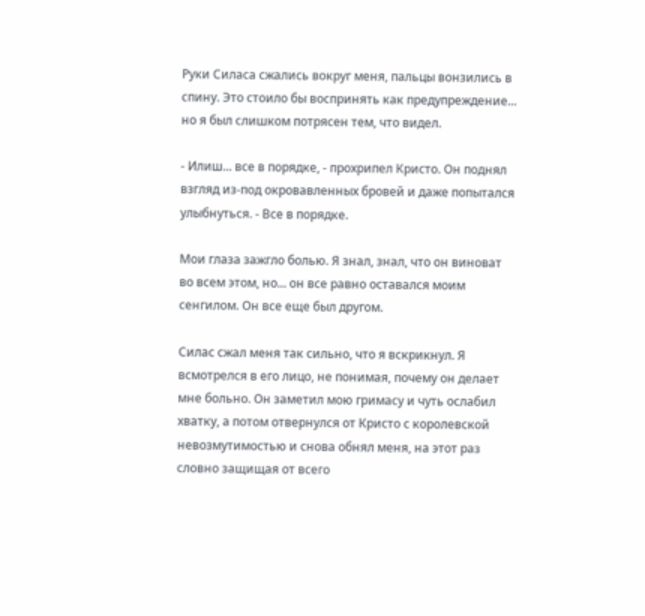Руки Силаса сжались вокруг меня, пальцы вонзились в спину. Это стоило бы воспринять как предупреждение... но я был слишком потрясен тем, что видел.

- Илиш... все в порядке, - прохрипел Кристо. Он поднял взгляд из-под окровавленных бровей и даже попытался улыбнуться. - Все в порядке.

Мои глаза зажгло болью. Я знал, знал, что он виноват во всем этом, но... он все равно оставался моим сенгилом. Он все еще был другом.

Силас сжал меня так сильно, что я вскрикнул. Я всмотрелся в его лицо, не понимая, почему он делает мне больно. Он заметил мою гримасу и чуть ослабил хватку, а потом отвернулся от Кристо с королевской невозмутимостью и снова обнял меня, на этот раз словно защищая от всего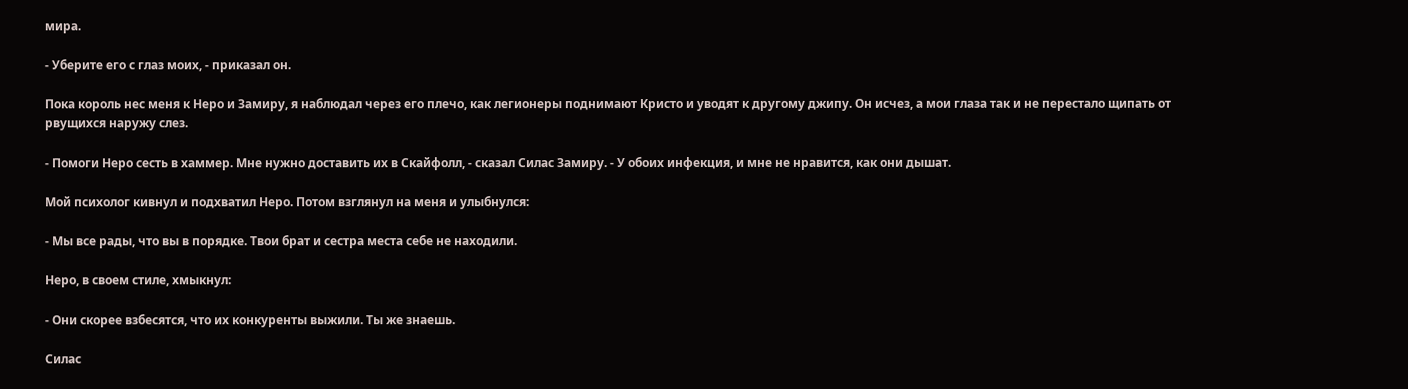мира.

- Уберите его с глаз моих, - приказал он.

Пока король нес меня к Неро и Замиру, я наблюдал через его плечо, как легионеры поднимают Кристо и уводят к другому джипу. Он исчез, а мои глаза так и не перестало щипать от рвущихся наружу слез.

- Помоги Неро сесть в хаммер. Мне нужно доставить их в Скайфолл, - сказал Силас Замиру. - У обоих инфекция, и мне не нравится, как они дышат.

Мой психолог кивнул и подхватил Неро. Потом взглянул на меня и улыбнулся:

- Мы все рады, что вы в порядке. Твои брат и сестра места себе не находили.

Неро, в своем стиле, хмыкнул:

- Они скорее взбесятся, что их конкуренты выжили. Ты же знаешь.

Силас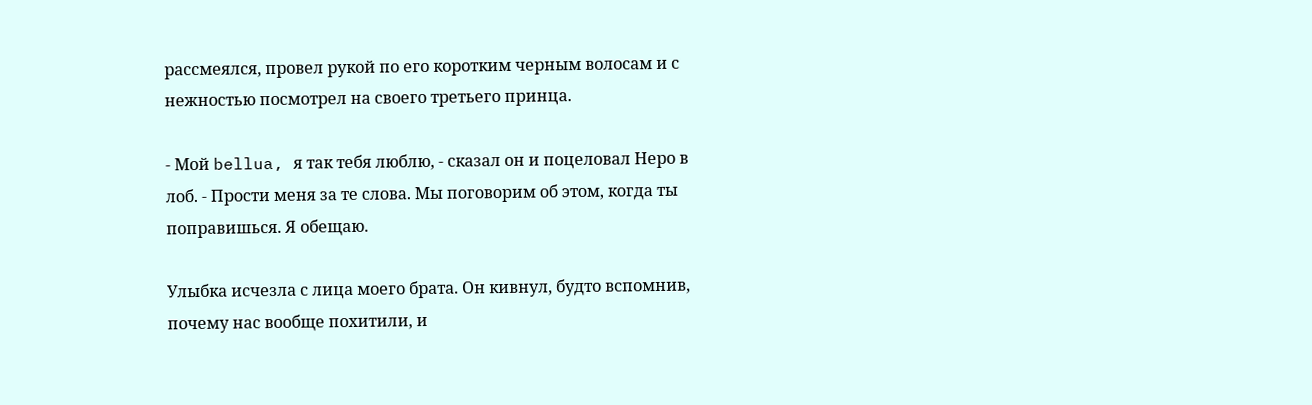рассмеялся, провел рукой по его коротким черным волосам и с нежностью посмотрел на своего третьего принца.

- Мой bellua, я так тебя люблю, - сказал он и поцеловал Неро в лоб. - Прости меня за те слова. Мы поговорим об этом, когда ты поправишься. Я обещаю.

Улыбка исчезла с лица моего брата. Он кивнул, будто вспомнив, почему нас вообще похитили, и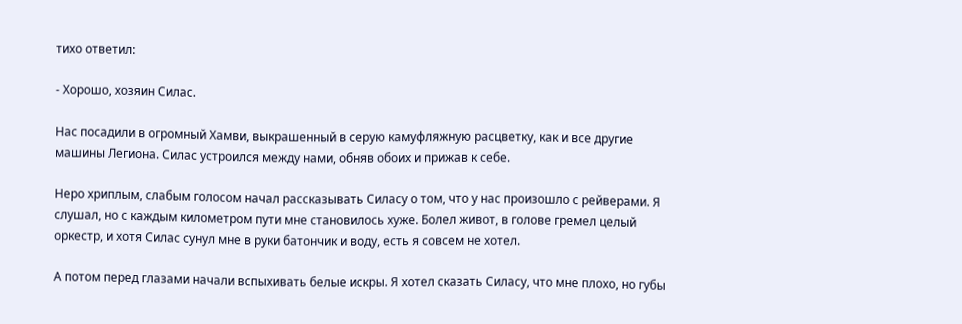тихо ответил:

- Хорошо, хозяин Силас.

Нас посадили в огромный Хамви, выкрашенный в серую камуфляжную расцветку, как и все другие машины Легиона. Силас устроился между нами, обняв обоих и прижав к себе.

Неро хриплым, слабым голосом начал рассказывать Силасу о том, что у нас произошло с рейверами. Я слушал, но с каждым километром пути мне становилось хуже. Болел живот, в голове гремел целый оркестр, и хотя Силас сунул мне в руки батончик и воду, есть я совсем не хотел.

А потом перед глазами начали вспыхивать белые искры. Я хотел сказать Силасу, что мне плохо, но губы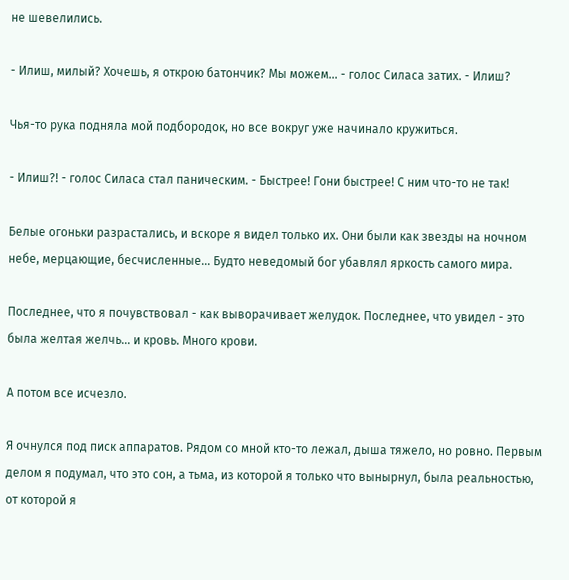не шевелились.

- Илиш, милый? Хочешь, я открою батончик? Мы можем... - голос Силаса затих. - Илиш?

Чья-то рука подняла мой подбородок, но все вокруг уже начинало кружиться.

- Илиш?! - голос Силаса стал паническим. - Быстрее! Гони быстрее! С ним что-то не так!

Белые огоньки разрастались, и вскоре я видел только их. Они были как звезды на ночном небе, мерцающие, бесчисленные... Будто неведомый бог убавлял яркость самого мира.

Последнее, что я почувствовал - как выворачивает желудок. Последнее, что увидел - это была желтая желчь... и кровь. Много крови.

А потом все исчезло.

Я очнулся под писк аппаратов. Рядом со мной кто-то лежал, дыша тяжело, но ровно. Первым делом я подумал, что это сон, а тьма, из которой я только что вынырнул, была реальностью, от которой я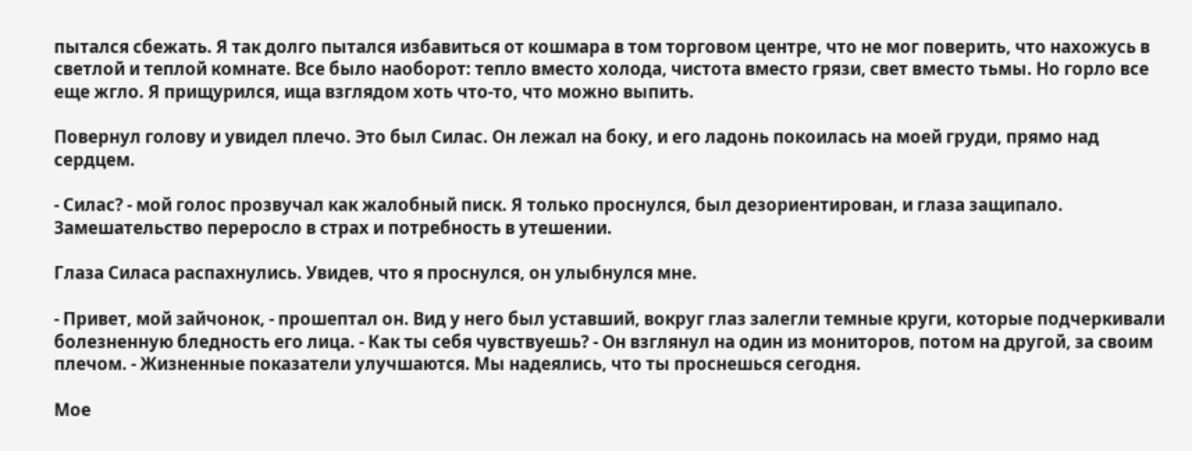пытался сбежать. Я так долго пытался избавиться от кошмара в том торговом центре, что не мог поверить, что нахожусь в светлой и теплой комнате. Все было наоборот: тепло вместо холода, чистота вместо грязи, свет вместо тьмы. Но горло все еще жгло. Я прищурился, ища взглядом хоть что-то, что можно выпить.

Повернул голову и увидел плечо. Это был Силас. Он лежал на боку, и его ладонь покоилась на моей груди, прямо над сердцем.

- Силас? - мой голос прозвучал как жалобный писк. Я только проснулся, был дезориентирован, и глаза защипало. Замешательство переросло в страх и потребность в утешении.

Глаза Силаса распахнулись. Увидев, что я проснулся, он улыбнулся мне.

- Привет, мой зайчонок, - прошептал он. Вид у него был уставший, вокруг глаз залегли темные круги, которые подчеркивали болезненную бледность его лица. - Как ты себя чувствуешь? - Он взглянул на один из мониторов, потом на другой, за своим плечом. - Жизненные показатели улучшаются. Мы надеялись, что ты проснешься сегодня.

Мое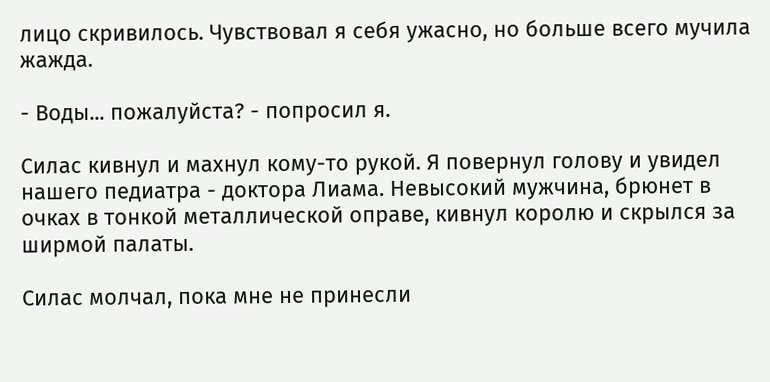лицо скривилось. Чувствовал я себя ужасно, но больше всего мучила жажда.

- Воды... пожалуйста? - попросил я.

Силас кивнул и махнул кому-то рукой. Я повернул голову и увидел нашего педиатра - доктора Лиама. Невысокий мужчина, брюнет в очках в тонкой металлической оправе, кивнул королю и скрылся за ширмой палаты.

Силас молчал, пока мне не принесли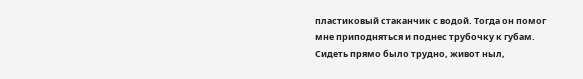пластиковый стаканчик с водой. Тогда он помог мне приподняться и поднес трубочку к губам. Сидеть прямо было трудно, живот ныл,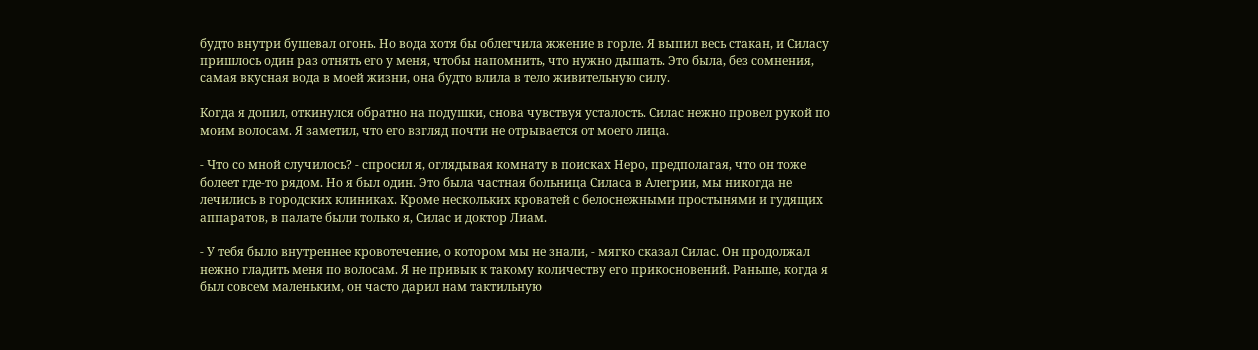будто внутри бушевал огонь. Но вода хотя бы облегчила жжение в горле. Я выпил весь стакан, и Силасу пришлось один раз отнять его у меня, чтобы напомнить, что нужно дышать. Это была, без сомнения, самая вкусная вода в моей жизни, она будто влила в тело живительную силу.

Когда я допил, откинулся обратно на подушки, снова чувствуя усталость. Силас нежно провел рукой по моим волосам. Я заметил, что его взгляд почти не отрывается от моего лица.

- Что со мной случилось? - спросил я, оглядывая комнату в поисках Неро, предполагая, что он тоже болеет где-то рядом. Но я был один. Это была частная больница Силаса в Алегрии, мы никогда не лечились в городских клиниках. Кроме нескольких кроватей с белоснежными простынями и гудящих аппаратов, в палате были только я, Силас и доктор Лиам.

- У тебя было внутреннее кровотечение, о котором мы не знали, - мягко сказал Силас. Он продолжал нежно гладить меня по волосам. Я не привык к такому количеству его прикосновений. Раньше, когда я был совсем маленьким, он часто дарил нам тактильную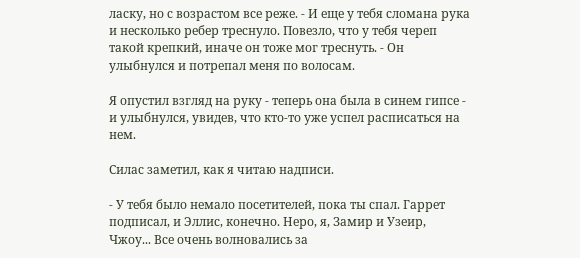ласку, но с возрастом все реже. - И еще у тебя сломана рука и несколько ребер треснуло. Повезло, что у тебя череп такой крепкий, иначе он тоже мог треснуть. - Он улыбнулся и потрепал меня по волосам.

Я опустил взгляд на руку - теперь она была в синем гипсе - и улыбнулся, увидев, что кто-то уже успел расписаться на нем.

Силас заметил, как я читаю надписи.

- У тебя было немало посетителей, пока ты спал. Гаррет подписал, и Эллис, конечно. Неро, я, Замир и Узеир, Чжоу... Все очень волновались за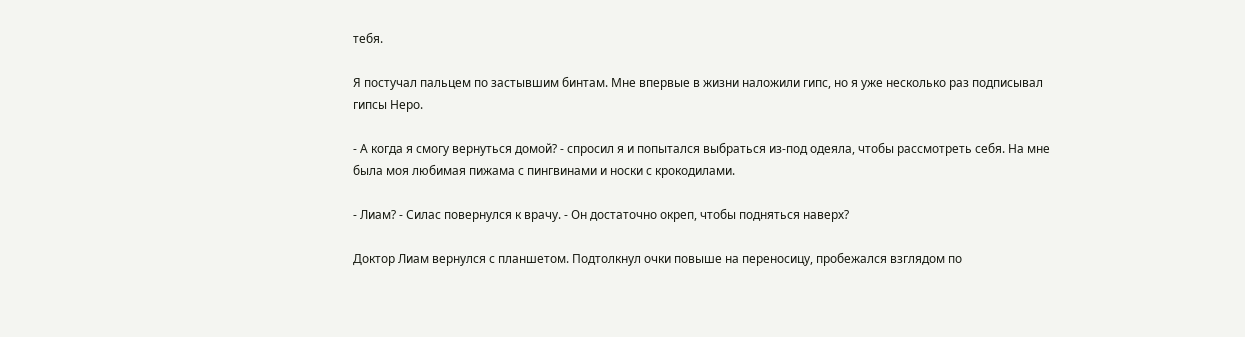тебя.

Я постучал пальцем по застывшим бинтам. Мне впервые в жизни наложили гипс, но я уже несколько раз подписывал гипсы Неро.

- А когда я смогу вернуться домой? - спросил я и попытался выбраться из-под одеяла, чтобы рассмотреть себя. На мне была моя любимая пижама с пингвинами и носки с крокодилами.

- Лиам? - Силас повернулся к врачу. - Он достаточно окреп, чтобы подняться наверх?

Доктор Лиам вернулся с планшетом. Подтолкнул очки повыше на переносицу, пробежался взглядом по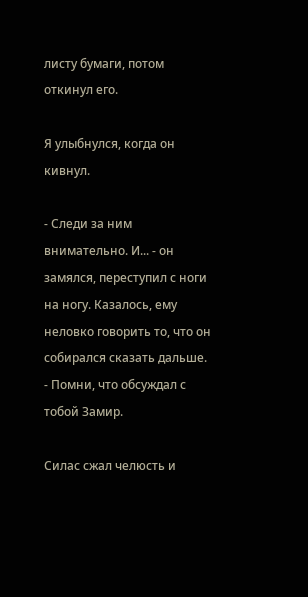листу бумаги, потом откинул его.

Я улыбнулся, когда он кивнул.

- Следи за ним внимательно. И... - он замялся, переступил с ноги на ногу. Казалось, ему неловко говорить то, что он собирался сказать дальше. - Помни, что обсуждал с тобой Замир.

Силас сжал челюсть и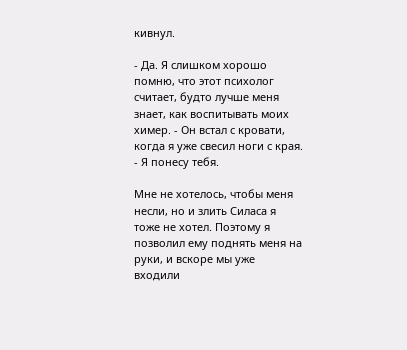кивнул.

- Да. Я слишком хорошо помню, что этот психолог считает, будто лучше меня знает, как воспитывать моих химер. - Он встал с кровати, когда я уже свесил ноги с края. - Я понесу тебя.

Мне не хотелось, чтобы меня несли, но и злить Силаса я тоже не хотел. Поэтому я позволил ему поднять меня на руки, и вскоре мы уже входили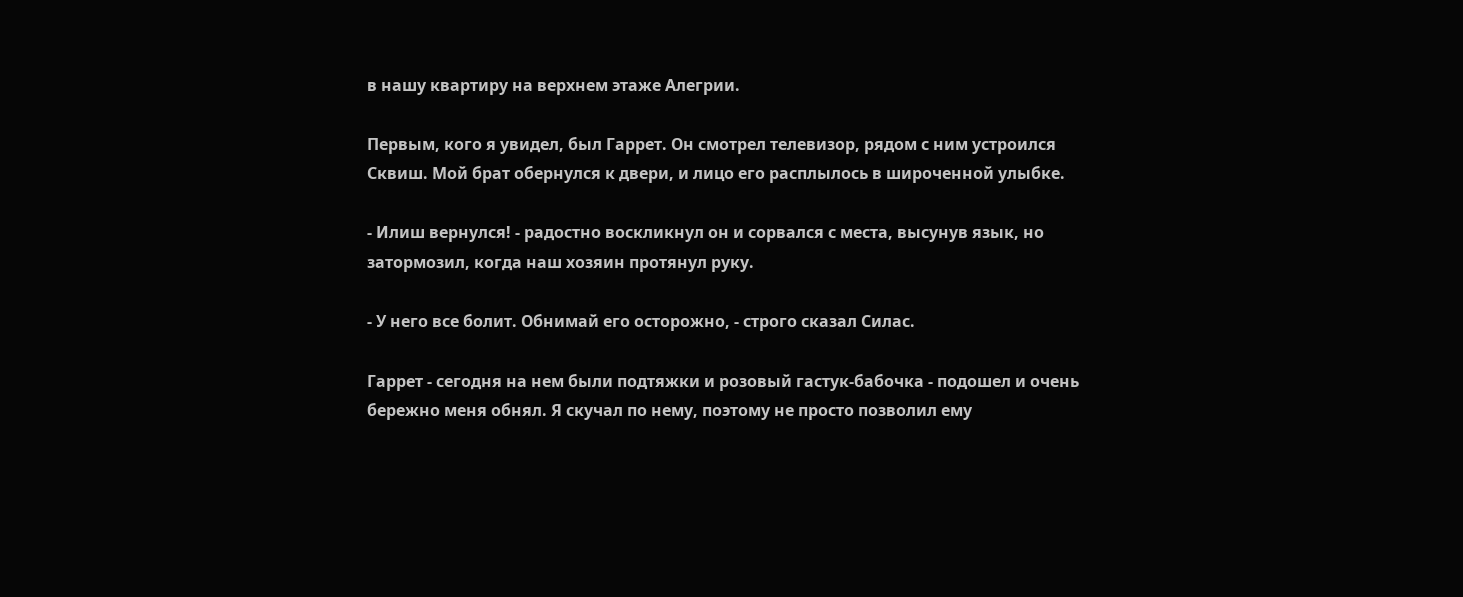в нашу квартиру на верхнем этаже Алегрии.

Первым, кого я увидел, был Гаррет. Он смотрел телевизор, рядом с ним устроился Сквиш. Мой брат обернулся к двери, и лицо его расплылось в широченной улыбке.

- Илиш вернулся! - радостно воскликнул он и сорвался с места, высунув язык, но затормозил, когда наш хозяин протянул руку.

- У него все болит. Обнимай его осторожно, - строго сказал Силас.

Гаррет - сегодня на нем были подтяжки и розовый гастук-бабочка - подошел и очень бережно меня обнял. Я скучал по нему, поэтому не просто позволил ему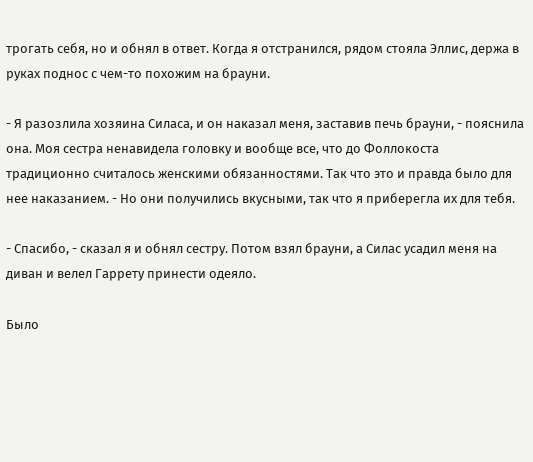трогать себя, но и обнял в ответ. Когда я отстранился, рядом стояла Эллис, держа в руках поднос с чем-то похожим на брауни.

- Я разозлила хозяина Силаса, и он наказал меня, заставив печь брауни, - пояснила она. Моя сестра ненавидела головку и вообще все, что до Фоллокоста традиционно считалось женскими обязанностями. Так что это и правда было для нее наказанием. - Но они получились вкусными, так что я приберегла их для тебя.

- Спасибо, - сказал я и обнял сестру. Потом взял брауни, а Силас усадил меня на диван и велел Гаррету принести одеяло.

Было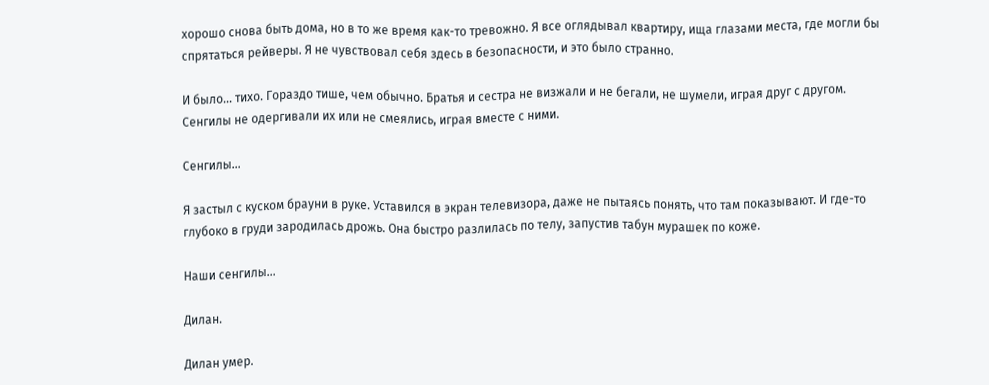хорошо снова быть дома, но в то же время как-то тревожно. Я все оглядывал квартиру, ища глазами места, где могли бы спрятаться рейверы. Я не чувствовал себя здесь в безопасности, и это было странно.

И было... тихо. Гораздо тише, чем обычно. Братья и сестра не визжали и не бегали, не шумели, играя друг с другом. Сенгилы не одергивали их или не смеялись, играя вместе с ними.

Сенгилы...

Я застыл с куском брауни в руке. Уставился в экран телевизора, даже не пытаясь понять, что там показывают. И где-то глубоко в груди зародилась дрожь. Она быстро разлилась по телу, запустив табун мурашек по коже.

Наши сенгилы...

Дилан.

Дилан умер.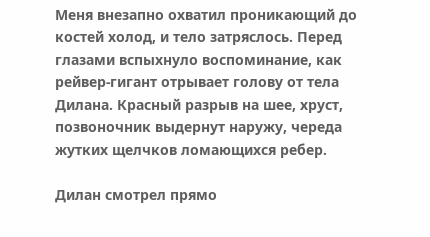Меня внезапно охватил проникающий до костей холод, и тело затряслось. Перед глазами вспыхнуло воспоминание, как рейвер-гигант отрывает голову от тела Дилана. Красный разрыв на шее, хруст, позвоночник выдернут наружу, череда жутких щелчков ломающихся ребер.

Дилан смотрел прямо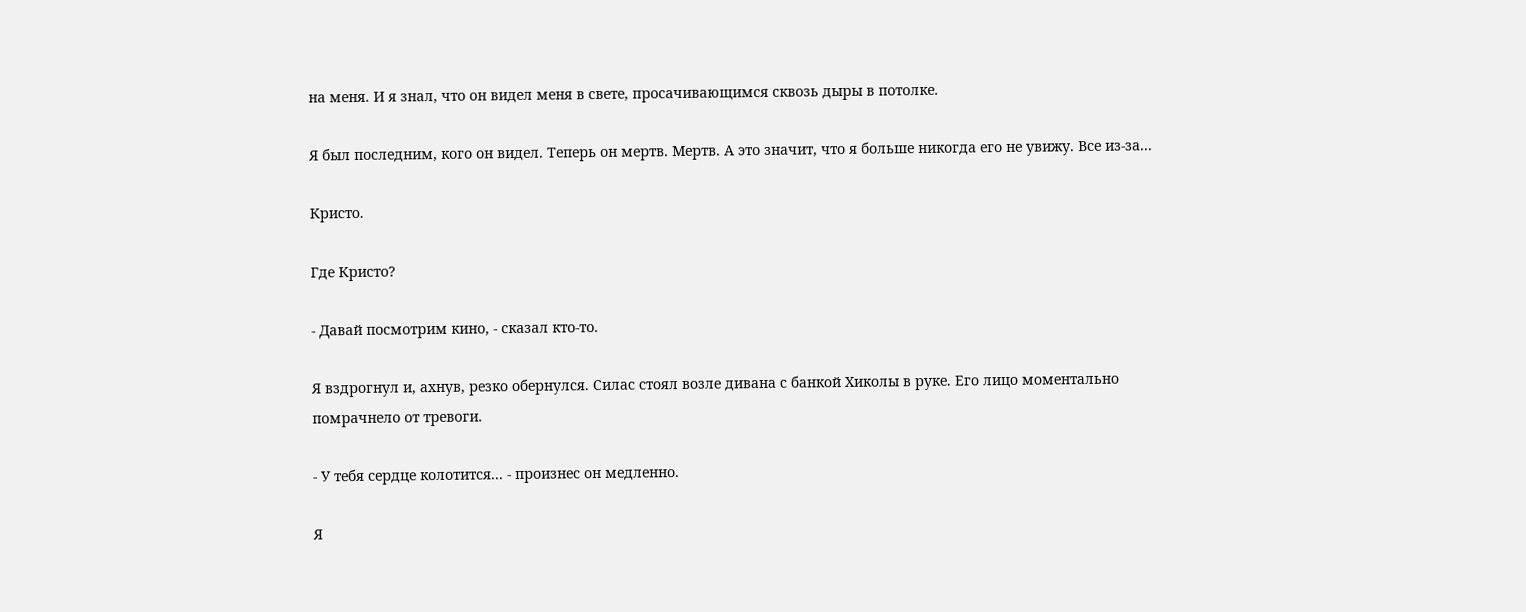на меня. И я знал, что он видел меня в свете, просачивающимся сквозь дыры в потолке.

Я был последним, кого он видел. Теперь он мертв. Мертв. А это значит, что я больше никогда его не увижу. Все из-за...

Кристо.

Где Кристо?

- Давай посмотрим кино, - сказал кто-то.

Я вздрогнул и, ахнув, резко обернулся. Силас стоял возле дивана с банкой Хиколы в руке. Его лицо моментально помрачнело от тревоги.

- У тебя сердце колотится... - произнес он медленно.

Я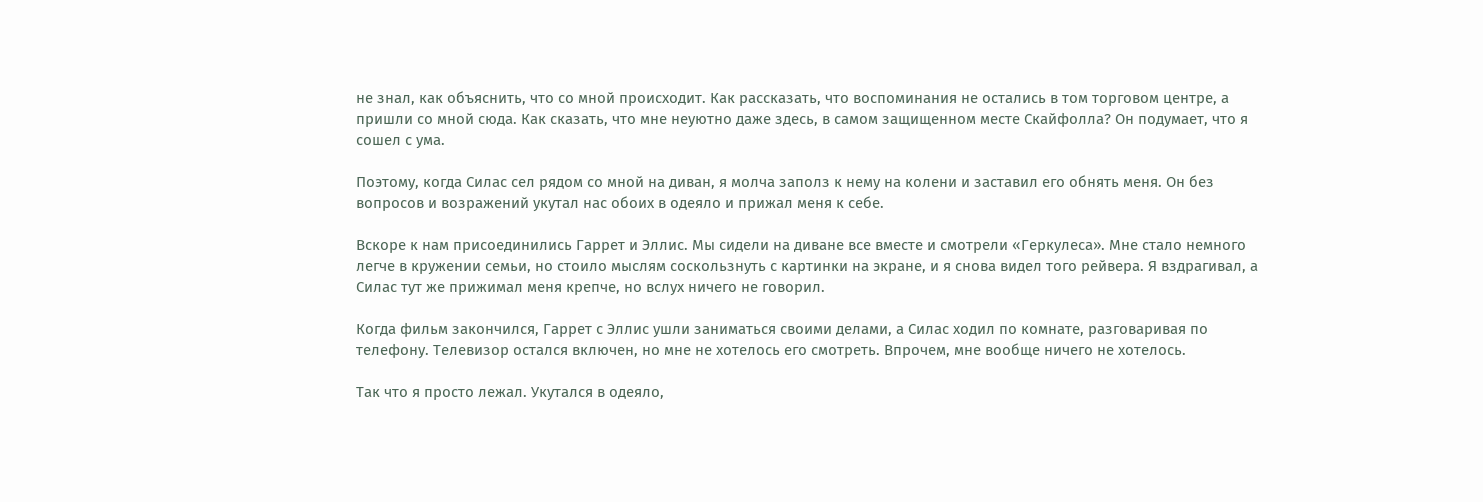не знал, как объяснить, что со мной происходит. Как рассказать, что воспоминания не остались в том торговом центре, а пришли со мной сюда. Как сказать, что мне неуютно даже здесь, в самом защищенном месте Скайфолла? Он подумает, что я сошел с ума.

Поэтому, когда Силас сел рядом со мной на диван, я молча заполз к нему на колени и заставил его обнять меня. Он без вопросов и возражений укутал нас обоих в одеяло и прижал меня к себе.

Вскоре к нам присоединились Гаррет и Эллис. Мы сидели на диване все вместе и смотрели «Геркулеса». Мне стало немного легче в кружении семьи, но стоило мыслям соскользнуть с картинки на экране, и я снова видел того рейвера. Я вздрагивал, а Силас тут же прижимал меня крепче, но вслух ничего не говорил.

Когда фильм закончился, Гаррет с Эллис ушли заниматься своими делами, а Силас ходил по комнате, разговаривая по телефону. Телевизор остался включен, но мне не хотелось его смотреть. Впрочем, мне вообще ничего не хотелось.

Так что я просто лежал. Укутался в одеяло,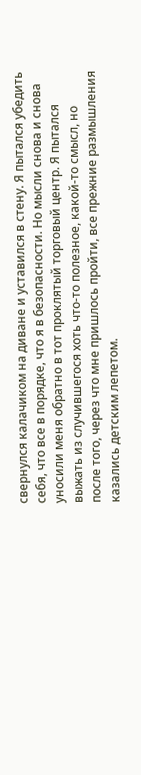свернулся калачиком на диване и уставился в стену. Я пытался убедить себя, что все в порядке, что я в безопасности. Но мысли снова и снова уносили меня обратно в тот проклятый торговый центр. Я пытался выжать из случившегося хоть что-то полезное, какой-то смысл, но после того, через что мне пришлось пройти, все прежние размышления казались детским лепетом.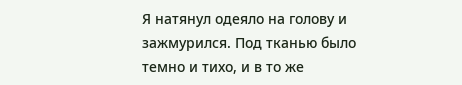Я натянул одеяло на голову и зажмурился. Под тканью было темно и тихо, и в то же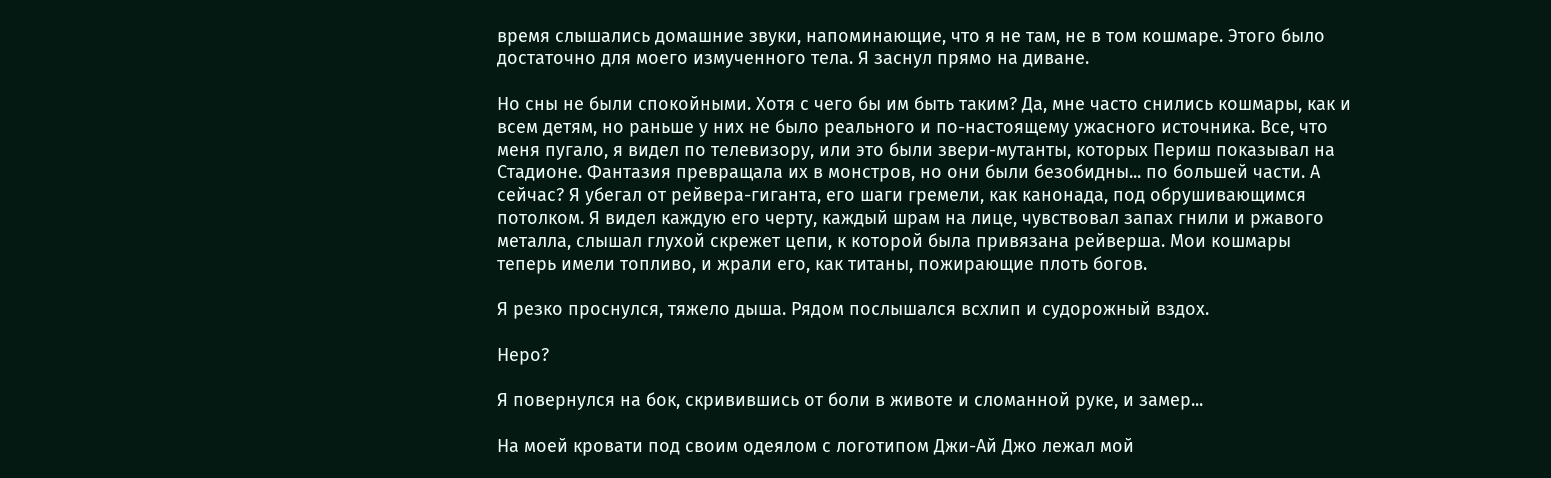время слышались домашние звуки, напоминающие, что я не там, не в том кошмаре. Этого было достаточно для моего измученного тела. Я заснул прямо на диване.

Но сны не были спокойными. Хотя с чего бы им быть таким? Да, мне часто снились кошмары, как и всем детям, но раньше у них не было реального и по-настоящему ужасного источника. Все, что меня пугало, я видел по телевизору, или это были звери-мутанты, которых Периш показывал на Стадионе. Фантазия превращала их в монстров, но они были безобидны... по большей части. А сейчас? Я убегал от рейвера-гиганта, его шаги гремели, как канонада, под обрушивающимся потолком. Я видел каждую его черту, каждый шрам на лице, чувствовал запах гнили и ржавого металла, слышал глухой скрежет цепи, к которой была привязана рейверша. Мои кошмары теперь имели топливо, и жрали его, как титаны, пожирающие плоть богов.

Я резко проснулся, тяжело дыша. Рядом послышался всхлип и судорожный вздох.

Неро?

Я повернулся на бок, скривившись от боли в животе и сломанной руке, и замер...

На моей кровати под своим одеялом с логотипом Джи-Ай Джо лежал мой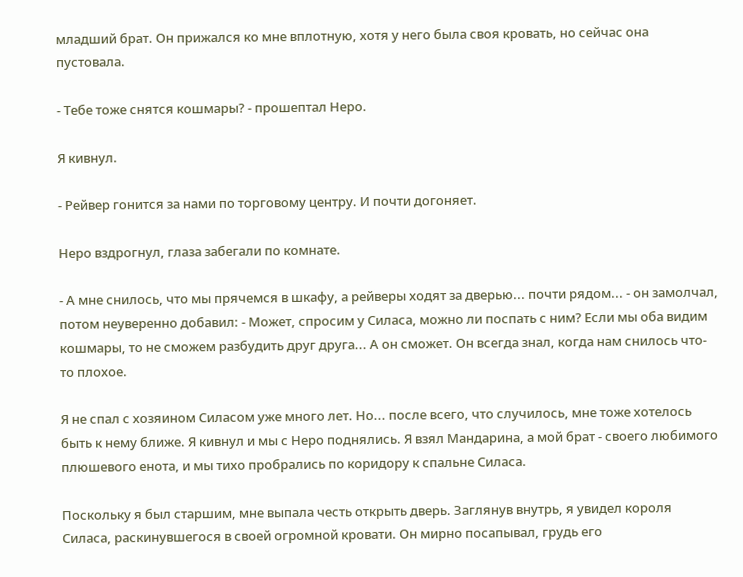младший брат. Он прижался ко мне вплотную, хотя у него была своя кровать, но сейчас она пустовала.

- Тебе тоже снятся кошмары? - прошептал Неро.

Я кивнул.

- Рейвер гонится за нами по торговому центру. И почти догоняет.

Неро вздрогнул, глаза забегали по комнате.

- А мне снилось, что мы прячемся в шкафу, а рейверы ходят за дверью... почти рядом... - он замолчал, потом неуверенно добавил: - Может, спросим у Силаса, можно ли поспать с ним? Если мы оба видим кошмары, то не сможем разбудить друг друга... А он сможет. Он всегда знал, когда нам снилось что-то плохое.

Я не спал с хозяином Силасом уже много лет. Но... после всего, что случилось, мне тоже хотелось быть к нему ближе. Я кивнул и мы с Неро поднялись. Я взял Мандарина, а мой брат - своего любимого плюшевого енота, и мы тихо пробрались по коридору к спальне Силаса.

Поскольку я был старшим, мне выпала честь открыть дверь. Заглянув внутрь, я увидел короля Силаса, раскинувшегося в своей огромной кровати. Он мирно посапывал, грудь его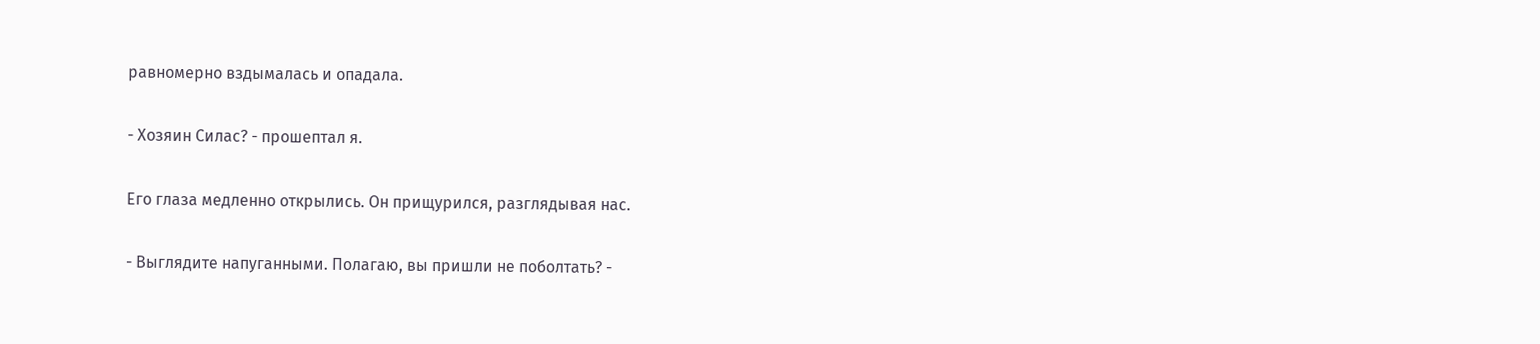равномерно вздымалась и опадала.

- Хозяин Силас? - прошептал я.

Его глаза медленно открылись. Он прищурился, разглядывая нас.

- Выглядите напуганными. Полагаю, вы пришли не поболтать? -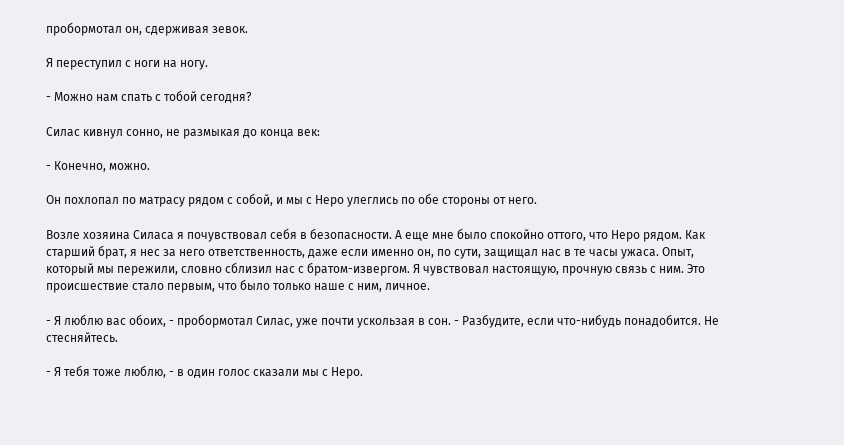пробормотал он, сдерживая зевок.

Я переступил с ноги на ногу.

- Можно нам спать с тобой сегодня?

Силас кивнул сонно, не размыкая до конца век:

- Конечно, можно.

Он похлопал по матрасу рядом с собой, и мы с Неро улеглись по обе стороны от него.

Возле хозяина Силаса я почувствовал себя в безопасности. А еще мне было спокойно оттого, что Неро рядом. Как старший брат, я нес за него ответственность, даже если именно он, по сути, защищал нас в те часы ужаса. Опыт, который мы пережили, словно сблизил нас с братом-извергом. Я чувствовал настоящую, прочную связь с ним. Это происшествие стало первым, что было только наше с ним, личное.

- Я люблю вас обоих, - пробормотал Силас, уже почти ускользая в сон. - Разбудите, если что-нибудь понадобится. Не стесняйтесь.

- Я тебя тоже люблю, - в один голос сказали мы с Неро.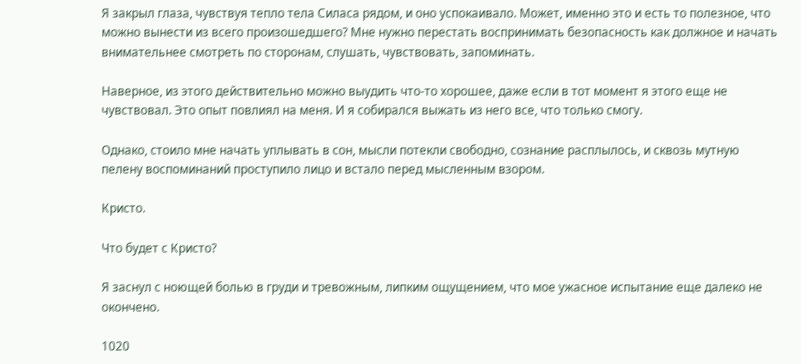Я закрыл глаза, чувствуя тепло тела Силаса рядом, и оно успокаивало. Может, именно это и есть то полезное, что можно вынести из всего произошедшего? Мне нужно перестать воспринимать безопасность как должное и начать внимательнее смотреть по сторонам, слушать, чувствовать, запоминать.

Наверное, из этого действительно можно выудить что-то хорошее, даже если в тот момент я этого еще не чувствовал. Это опыт повлиял на меня. И я собирался выжать из него все, что только смогу.

Однако, стоило мне начать уплывать в сон, мысли потекли свободно, сознание расплылось, и сквозь мутную пелену воспоминаний проступило лицо и встало перед мысленным взором.

Кристо.

Что будет с Кристо?

Я заснул с ноющей болью в груди и тревожным, липким ощущением, что мое ужасное испытание еще далеко не окончено.

1020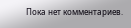Пока нет комментариев.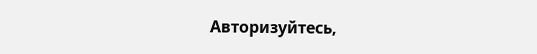Авторизуйтесь,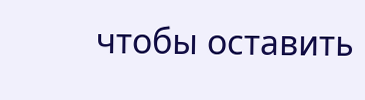чтобы оставить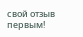свой отзыв первым!